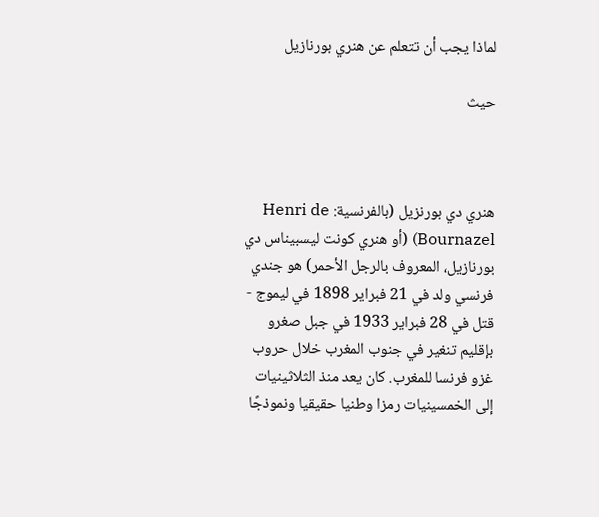لماذا يجب أن تتعلم عن هنري بورنازيل

حيث



هنري دي بورنزيل (بالفرنسية: Henri de Bournazel) (أو هنري كونت ليسبيناس دي بورنازيل، المعروف بالرجل الأحمر) هو جندي فرنسي ولد في 21 فبراير 1898 في ليموج - قتل في 28 فبراير 1933 في جبل صغرو بإقليم تنغير في جنوب المغرب خلال حروب غزو فرنسا للمغرب. كان يعد منذ الثلاثينيات إلى الخمسينيات رمزا وطنيا حقيقيا ونموذجًا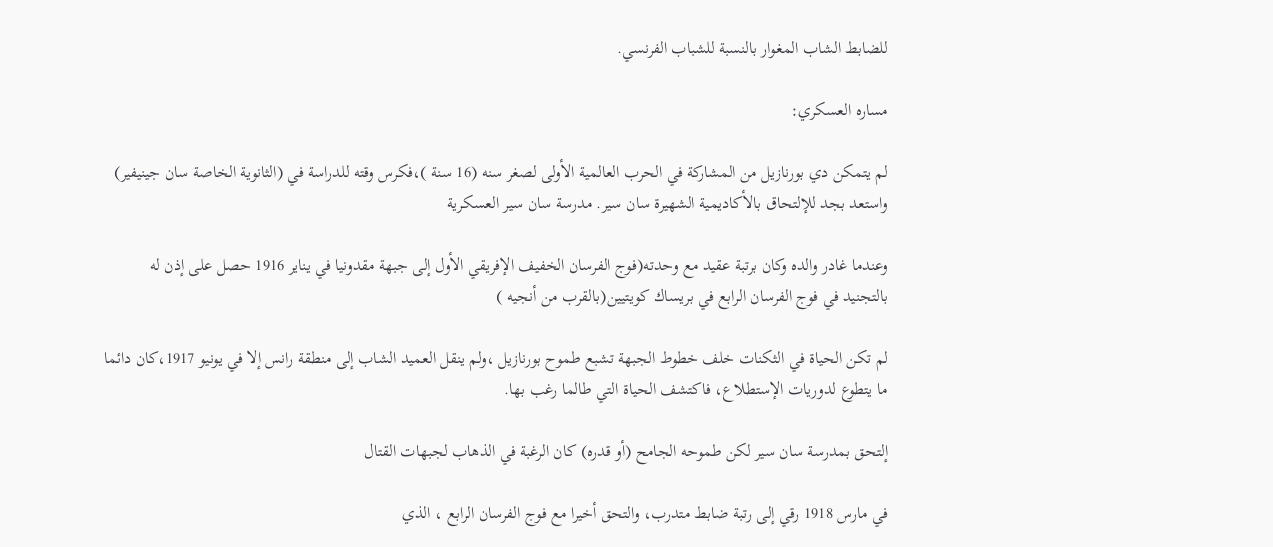للضابط الشاب المغوار بالنسبة للشباب الفرنسي.

مساره العسكري:

لم يتمكن دي بورنازيل من المشاركة في الحرب العالمية الأولى لصغر سنه (16 سنة )،فكرس وقته للدراسة في (الثانوية الخاصة سان جينيفير) واستعد بجد للإلتحاق بالأكاديمية الشهيرة سان سير. مدرسة سان سير العسكرية

وعندما غادر والده وكان برتبة عقيد مع وحدته(فوج الفرسان الخفيف الإفريقي الأول إلى جبهة مقدونيا في يناير 1916 حصل على إذن له بالتجنيد في فوج الفرسان الرابع في بريساك كويتيين(بالقرب من أنجيه )

لم تكن الحياة في الثكنات خلف خطوط الجبهة تشبع طموح بورنازيل ،ولم ينقل العميد الشاب إلى منطقة رانس إلا في يونيو 1917،كان دائما ما يتطوع لدوريات الإستطلاع، فاكتشف الحياة التي طالما رغب بها.

إلتحق بمدرسة سان سير لكن طموحه الجامح (أو قدره) كان الرغبة في الذهاب لجبهات القتال

في مارس 1918 رقي إلى رتبة ضابط متدرب، والتحق أخيرا مع فوج الفرسان الرابع ، الذي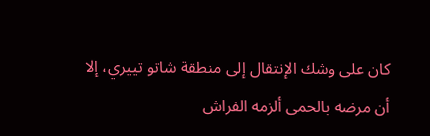كان على وشك الإنتقال إلى منطقة شاتو تييري، إلا أن مرضه بالحمى ألزمه الفراش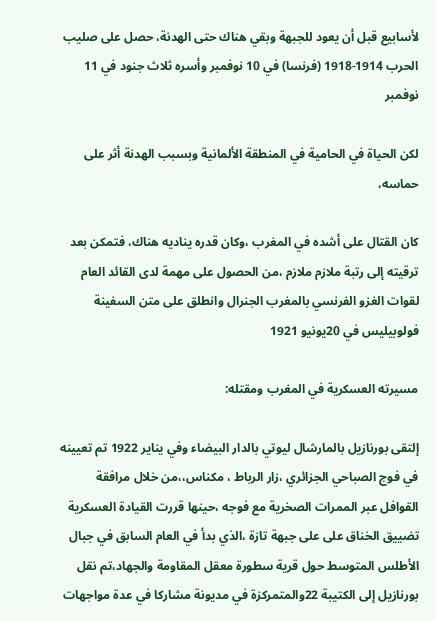لأسابيع قبل أن يعود للجبهة وبقي هناك حتى الهدنة، حصل على صليب الحرب 1914-1918 (فرنسا) في 10 نوفمبر وأسره ثلاث جنود في 11 نوفمبر

لكن الحياة في الحامية في المنطقة الألمانية وبسبب الهدنة أثر على حماسه،

كان القتال على أشده في المغرب ،وكان قدره يناديه هناك، فتمكن بعد ترقيته إلى رتبة ملازم ملازم ،من الحصول على مهمة لدى القائد العام لقوات الغزو الفرنسي بالمغرب الجنرال وانطلق على متن السفينة فولوبيليس في 20يونيو 1921

مسيرته العسكرية في المغرب ومقتله:

إلتقى بورنازيل بالمارشال ليوتي بالدار البيضاء وفي يناير 1922 تم تعيينه في فوج الصباحي الجزائري ،زار الرباط ، مكناس،،من خلال مرافقة القوافل عبر الممرات الصخرية مع فوجه ،حينها قررت القيادة العسكرية تضييق الخناق على على جبهة تازة ،الذي بدأ في العام السابق في جبال الأطلس المتوسط حول قرية سطورة معقل المقاومة والجهاد،تم نقل بورنازيل إلى الكتيبة 22والمتمركزة في مديونة مشاركا في عدة مواجهات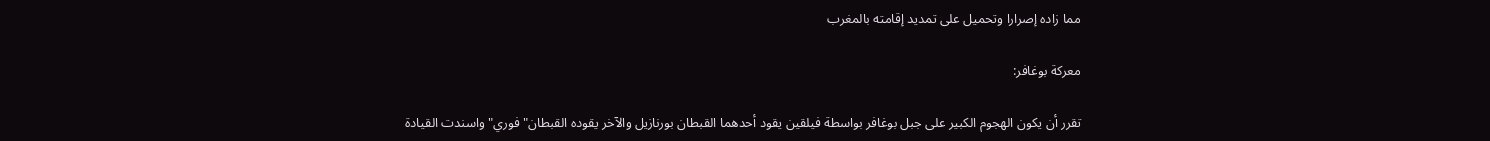مما زاده إصرارا وتحميل على تمديد إقامته بالمغرب

معركة بوغافر:

تقرر أن يكون الهجوم الكبير على جبل بوغافر بواسطة فيلقين يقود أحدهما القبطان بورنازيل والآخر يقوده القبطان" فوري" واسندت القيادة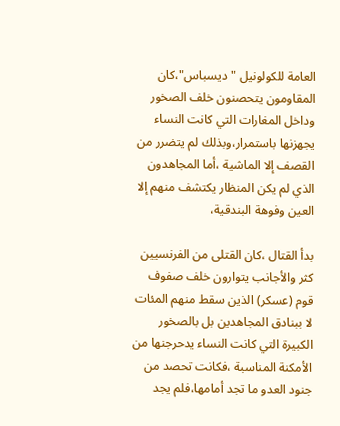العامة للكولونيل "ديسباس"،كان المقاومون يتحصنون خلف الصخور وداخل المغارات التي كانت النساء يجهزنها باستمرار،وبذلك لم يتضرر من القصف إلا الماشية ،أما المجاهدون الذي لم يكن المنظار يكتشف منهم إلا العين وفوهة البندقية،

بدأ القتال ،كان القتلى من الفرنسيين كثر والأجانب يتوارون خلف صفوف قوم (عسكر) الذين سقط منهم المئات لا ببنادق المجاهدين بل بالصخور الكبيرة التي كانت النساء يدحرجنها من الأمكنة المناسبة ،فكانت تحصد من جنود العدو ما تجد أمامها،فلم يجد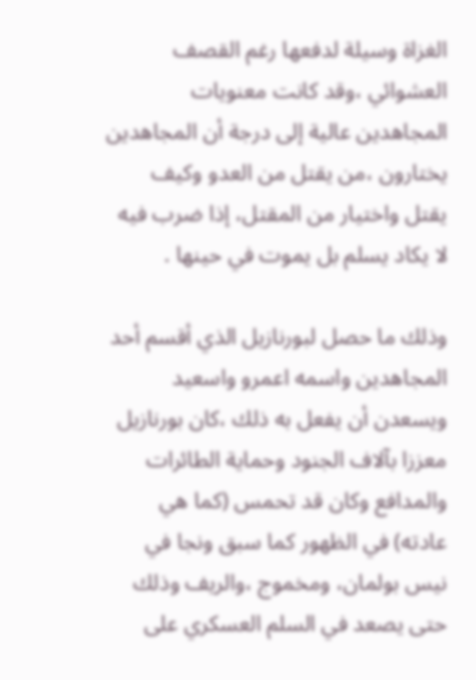الغزاة وسيلة لدفعها رغم القصف العشوائي ،وقد كانت معنويات المجاهدين عالية إلى درجة أن المجاهدين يختارون ،من يقتل من العدو وكيف يقتل واختيار من المقتل، إذا ضرب فيه لا يكاد يسلم بل يموت في حينها .

وذلك ما حصل لبورنازيل الذي أقسم أحد المجاهدين واسمه اعمرو واسعيد ويسعدن أن يفعل به ذلك ،كان بورنازيل معززا بآلاف الجنود وحماية الطائرات والمدافع وكان قد تحمس (كما هي عادته) في الظهور كما سبق ونجا في نيس بولمان، ومخموج ،والريف وذلك حتى يصعد في السلم العسكري على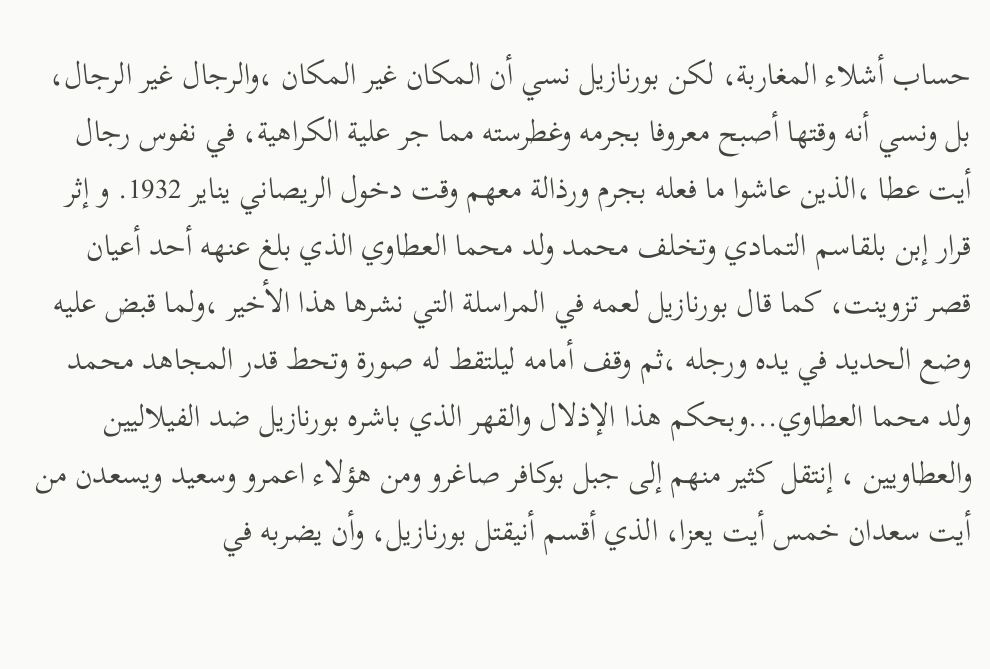حساب أشلاء المغاربة، لكن بورنازيل نسي أن المكان غير المكان ،والرجال غير الرجال، بل ونسي أنه وقتها أصبح معروفا بجرمه وغطرسته مما جر علية الكراهية، في نفوس رجال أيت عطا ،الذين عاشوا ما فعله بجرم ورذالة معهم وقت دخول الريصاني يناير 1932. و إثر قرار إبن بلقاسم التمادي وتخلف محمد ولد محما العطاوي الذي بلغ عنهه أحد أعيان قصر تزوينت، كما قال بورنازيل لعمه في المراسلة التي نشرها هذا الأخير ،ولما قبض عليه وضع الحديد في يده ورجله ،ثم وقف أمامه ليلتقط له صورة وتحط قدر المجاهد محمد ولد محما العطاوي...وبحكم هذا الإذلال والقهر الذي باشره بورنازيل ضد الفيلاليين والعطاويين ، إنتقل كثير منهم إلى جبل بوكافر صاغرو ومن هؤلاء اعمرو وسعيد ويسعدن من أيت سعدان خمس أيت يعزا، الذي أقسم أنيقتل بورنازيل، وأن يضربه في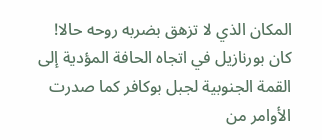المكان الذي لا تزهق بضربه روحه حالا! كان بورنازيل في اتجاه الحافة المؤدية إلى القمة الجنوبية لجبل بوكافر كما صدرت الأوامر من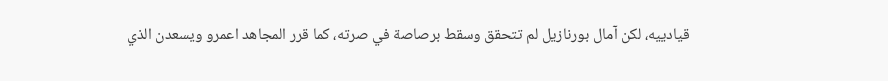قيادييه، لكن آمال بورنازيل لم تتحقق وسقط برصاصة في صرته، كما قرر المجاهد اعمرو ويسعدن الذي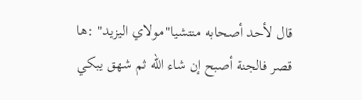قال لأحد أصحابه منتشيا"مولاي اليزيد" :ها قصر فالجنة أصبح إن شاء الله ثم شهق يبكي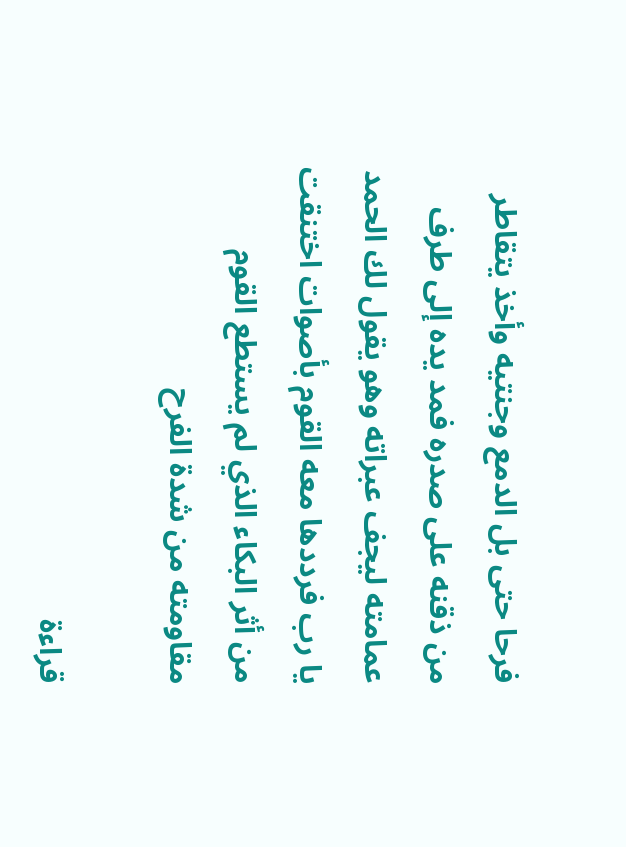فرحا حتى بل الدمع وجنتيه وأخذ يتقاطر من ذقنه على صدره فمد يده إلى طرف عمامته ليجف عبراته وهو يقول لك الحمد يا رب فرددها معه القوم بأصوات اختنقت من أثر البكاء الذي لم يستطع القوم مقاومته من شدة الفرح

قراءة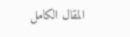المقال الكامل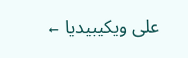على ويكيبيديا ←